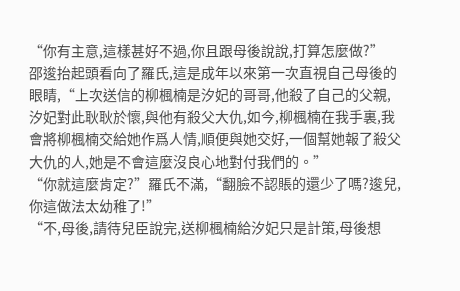“你有主意,這樣甚好不過,你且跟母後說說,打算怎麼做?”
邵逡抬起頭看向了羅氏,這是成年以來第一次直視自己母後的眼睛,“上次送信的柳楓楠是汐妃的哥哥,他殺了自己的父親,汐妃對此耿耿於懷,與他有殺父大仇,如今,柳楓楠在我手裏,我會將柳楓楠交給她作爲人情,順便與她交好,一個幫她報了殺父大仇的人,她是不會這麼沒良心地對付我們的。”
“你就這麼肯定?”羅氏不滿,“翻臉不認賬的還少了嗎?逡兒,你這做法太幼稚了!”
“不,母後,請待兒臣說完,送柳楓楠給汐妃只是計策,母後想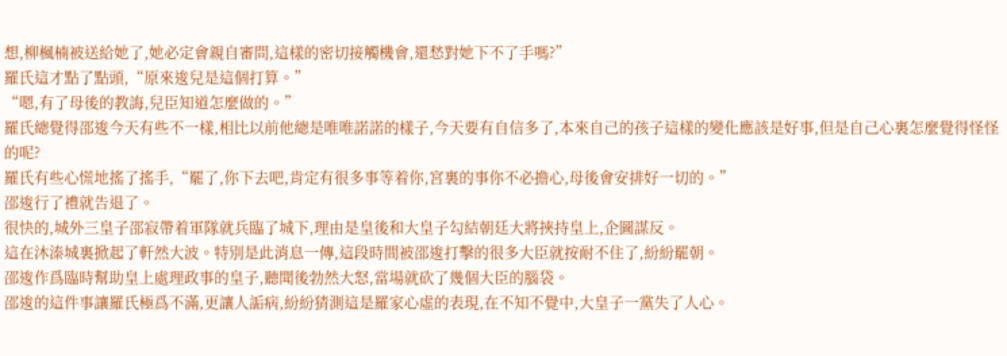想,柳楓楠被送給她了,她必定會親自審問,這樣的密切接觸機會,還愁對她下不了手嗎?”
羅氏這才點了點頭,“原來逡兒是這個打算。”
“嗯,有了母後的教誨,兒臣知道怎麼做的。”
羅氏總覺得邵逡今天有些不一樣,相比以前他總是唯唯諾諾的樣子,今天要有自信多了,本來自己的孩子這樣的變化應該是好事,但是自己心裏怎麼覺得怪怪的呢?
羅氏有些心慌地搖了搖手,“罷了,你下去吧,肯定有很多事等着你,宮裏的事你不必擔心,母後會安排好一切的。”
邵逡行了禮就告退了。
很快的,城外三皇子邵寂帶着軍隊就兵臨了城下,理由是皇後和大皇子勾結朝廷大將挾持皇上,企圖謀反。
這在沐溱城裏掀起了軒然大波。特別是此消息一傳,這段時間被邵逡打擊的很多大臣就按耐不住了,紛紛罷朝。
邵逡作爲臨時幫助皇上處理政事的皇子,聽聞後勃然大怒,當場就砍了幾個大臣的腦袋。
邵逡的這件事讓羅氏極爲不滿,更讓人詬病,紛紛猜測這是羅家心虛的表現,在不知不覺中,大皇子一黨失了人心。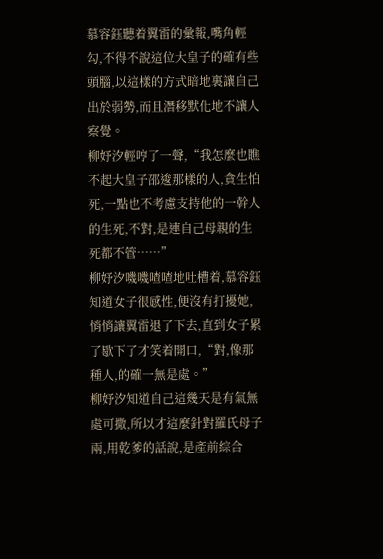慕容鈺聽着翼雷的彙報,嘴角輕勾,不得不說這位大皇子的確有些頭腦,以這樣的方式暗地裏讓自己出於弱勢,而且潛移默化地不讓人察覺。
柳妤汐輕哼了一聲,“我怎麼也瞧不起大皇子邵逡那樣的人,貪生怕死,一點也不考慮支持他的一幹人的生死,不對,是連自己母親的生死都不管……”
柳妤汐嘰嘰喳喳地吐槽着,慕容鈺知道女子很感性,便沒有打擾她,悄悄讓翼雷退了下去,直到女子累了歇下了才笑着開口,“對,像那種人,的確一無是處。”
柳妤汐知道自己這幾天是有氣無處可撒,所以才這麼針對羅氏母子兩,用乾爹的話說,是產前綜合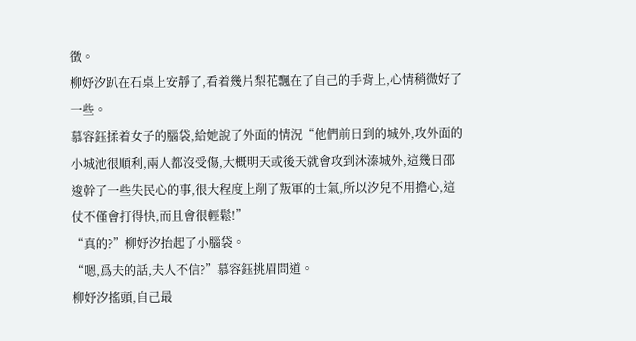徵。
柳妤汐趴在石桌上安靜了,看着幾片梨花飄在了自己的手背上,心情稍微好了一些。
慕容鈺揉着女子的腦袋,給她說了外面的情況“他們前日到的城外,攻外面的小城池很順利,兩人都沒受傷,大概明天或後天就會攻到沐溱城外,這幾日邵逡幹了一些失民心的事,很大程度上削了叛軍的士氣,所以汐兒不用擔心,這仗不僅會打得快,而且會很輕鬆!”
“真的?”柳妤汐抬起了小腦袋。
“嗯,爲夫的話,夫人不信?”慕容鈺挑眉問道。
柳妤汐搖頭,自己最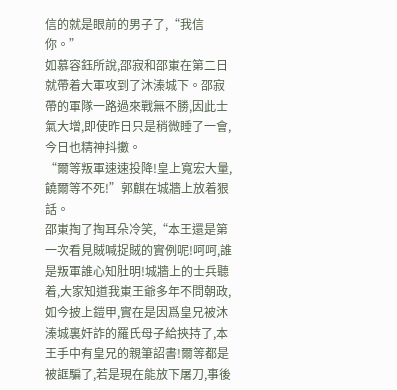信的就是眼前的男子了,“我信你。”
如慕容鈺所說,邵寂和邵崬在第二日就帶着大軍攻到了沐溱城下。邵寂帶的軍隊一路過來戰無不勝,因此士氣大增,即使昨日只是稍微睡了一會,今日也精神抖擻。
“爾等叛軍速速投降!皇上寬宏大量,饒爾等不死!”郭麒在城牆上放着狠話。
邵崬掏了掏耳朵冷笑,“本王還是第一次看見賊喊捉賊的實例呢!呵呵,誰是叛軍誰心知肚明!城牆上的士兵聽着,大家知道我崬王爺多年不問朝政,如今披上鎧甲,實在是因爲皇兄被沐溱城裏奸詐的羅氏母子給挾持了,本王手中有皇兄的親筆詔書!爾等都是被誆騙了,若是現在能放下屠刀,事後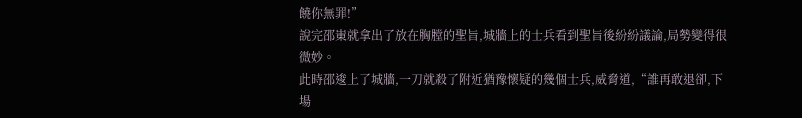饒你無罪!”
說完邵崬就拿出了放在胸膛的聖旨,城牆上的士兵看到聖旨後紛紛議論,局勢變得很微妙。
此時邵逡上了城牆,一刀就殺了附近猶豫懷疑的幾個士兵,威脅道,“誰再敢退卻,下場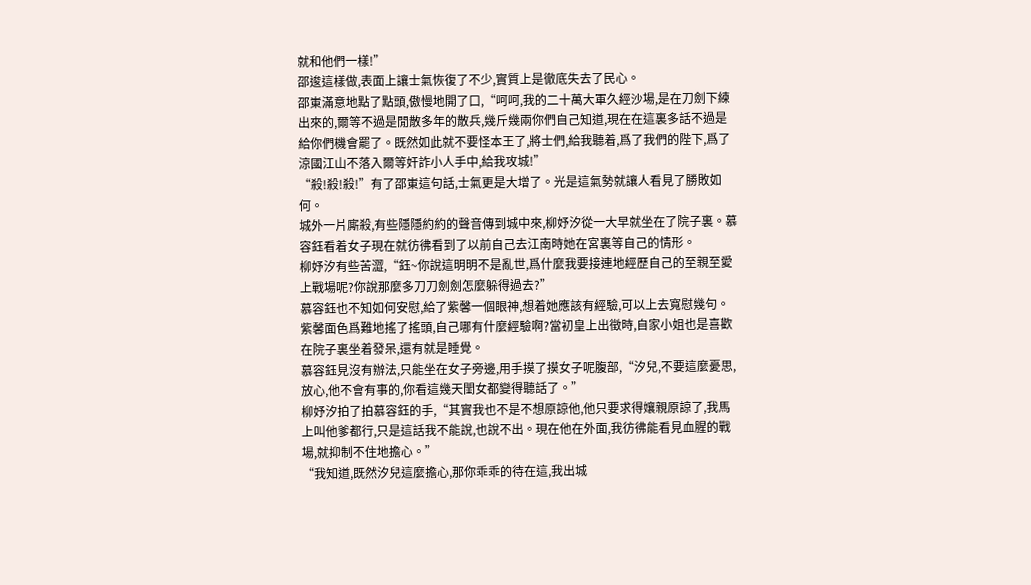就和他們一樣!”
邵逡這樣做,表面上讓士氣恢復了不少,實質上是徹底失去了民心。
邵崬滿意地點了點頭,傲慢地開了口,“呵呵,我的二十萬大軍久經沙場,是在刀劍下練出來的,爾等不過是閒散多年的散兵,幾斤幾兩你們自己知道,現在在這裏多話不過是給你們機會罷了。既然如此就不要怪本王了,將士們,給我聽着,爲了我們的陛下,爲了涼國江山不落入爾等奸詐小人手中,給我攻城!”
“殺!殺!殺!”有了邵崬這句話,士氣更是大增了。光是這氣勢就讓人看見了勝敗如何。
城外一片廝殺,有些隱隱約約的聲音傳到城中來,柳妤汐從一大早就坐在了院子裏。慕容鈺看着女子現在就彷彿看到了以前自己去江南時她在宮裏等自己的情形。
柳妤汐有些苦澀,“鈺~你說這明明不是亂世,爲什麼我要接連地經歷自己的至親至愛上戰場呢?你說那麼多刀刀劍劍怎麼躲得過去?”
慕容鈺也不知如何安慰,給了紫馨一個眼神,想着她應該有經驗,可以上去寬慰幾句。
紫馨面色爲難地搖了搖頭,自己哪有什麼經驗啊?當初皇上出徵時,自家小姐也是喜歡在院子裏坐着發呆,還有就是睡覺。
慕容鈺見沒有辦法,只能坐在女子旁邊,用手摸了摸女子呢腹部,“汐兒,不要這麼憂思,放心,他不會有事的,你看這幾天閨女都變得聽話了。”
柳妤汐拍了拍慕容鈺的手,“其實我也不是不想原諒他,他只要求得孃親原諒了,我馬上叫他爹都行,只是這話我不能說,也說不出。現在他在外面,我彷彿能看見血腥的戰場,就抑制不住地擔心。”
“我知道,既然汐兒這麼擔心,那你乖乖的待在這,我出城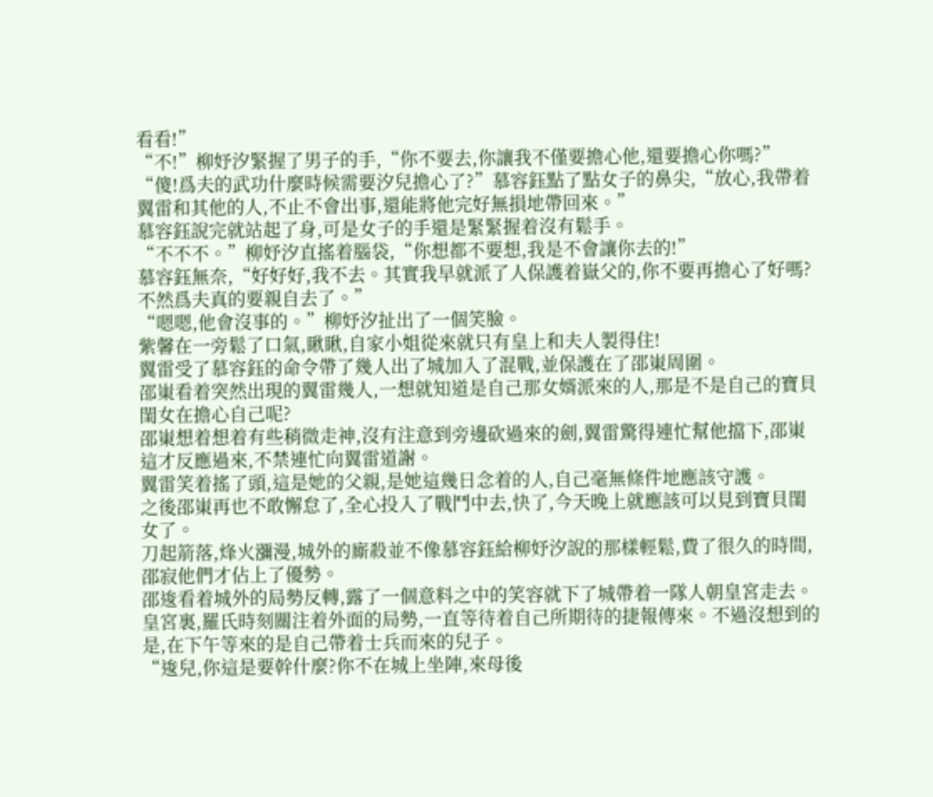看看!”
“不!”柳妤汐緊握了男子的手,“你不要去,你讓我不僅要擔心他,還要擔心你嗎?”
“傻!爲夫的武功什麼時候需要汐兒擔心了?”慕容鈺點了點女子的鼻尖,“放心,我帶着翼雷和其他的人,不止不會出事,還能將他完好無損地帶回來。”
慕容鈺說完就站起了身,可是女子的手還是緊緊握着沒有鬆手。
“不不不。”柳妤汐直搖着腦袋,“你想都不要想,我是不會讓你去的!”
慕容鈺無奈,“好好好,我不去。其實我早就派了人保護着嶽父的,你不要再擔心了好嗎?不然爲夫真的要親自去了。”
“嗯嗯,他會沒事的。”柳妤汐扯出了一個笑臉。
紫馨在一旁鬆了口氣,瞅瞅,自家小姐從來就只有皇上和夫人製得住!
翼雷受了慕容鈺的命令帶了幾人出了城加入了混戰,並保護在了邵崬周圍。
邵崬看着突然出現的翼雷幾人,一想就知道是自己那女婿派來的人,那是不是自己的寶貝閨女在擔心自己呢?
邵崬想着想着有些稍微走神,沒有注意到旁邊砍過來的劍,翼雷驚得連忙幫他擋下,邵崬這才反應過來,不禁連忙向翼雷道謝。
翼雷笑着搖了頭,這是她的父親,是她這幾日念着的人,自己毫無條件地應該守護。
之後邵崬再也不敢懈怠了,全心投入了戰鬥中去,快了,今天晚上就應該可以見到寶貝閨女了。
刀起箭落,烽火瀰漫,城外的廝殺並不像慕容鈺給柳妤汐說的那樣輕鬆,費了很久的時間,邵寂他們才佔上了優勢。
邵逡看着城外的局勢反轉,露了一個意料之中的笑容就下了城帶着一隊人朝皇宮走去。
皇宮裏,羅氏時刻關注着外面的局勢,一直等待着自己所期待的捷報傳來。不過沒想到的是,在下午等來的是自己帶着士兵而來的兒子。
“逡兒,你這是要幹什麼?你不在城上坐陣,來母後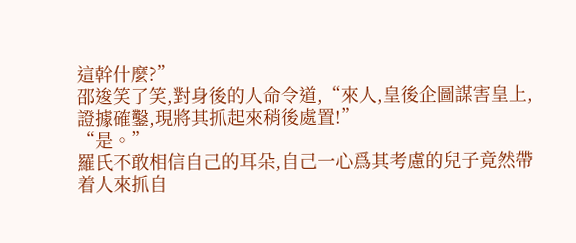這幹什麼?”
邵逡笑了笑,對身後的人命令道,“來人,皇後企圖謀害皇上,證據確鑿,現將其抓起來稍後處置!”
“是。”
羅氏不敢相信自己的耳朵,自己一心爲其考慮的兒子竟然帶着人來抓自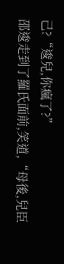己?“逡兒,你瘋了?”
邵逡走到了羅氏面前,笑道,“母後,兒臣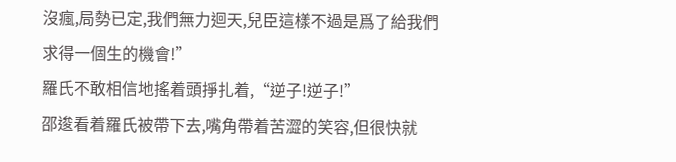沒瘋,局勢已定,我們無力迴天,兒臣這樣不過是爲了給我們求得一個生的機會!”
羅氏不敢相信地搖着頭掙扎着,“逆子!逆子!”
邵逡看着羅氏被帶下去,嘴角帶着苦澀的笑容,但很快就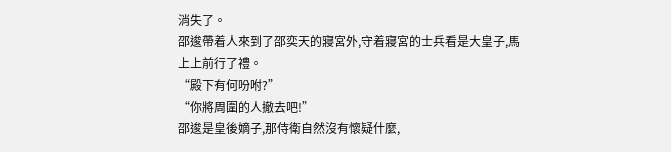消失了。
邵逡帶着人來到了邵奕天的寢宮外,守着寢宮的士兵看是大皇子,馬上上前行了禮。
“殿下有何吩咐?”
“你將周圍的人撤去吧!”
邵逡是皇後嫡子,那侍衛自然沒有懷疑什麼,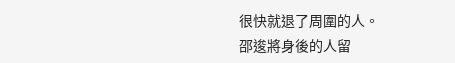很快就退了周圍的人。
邵逡將身後的人留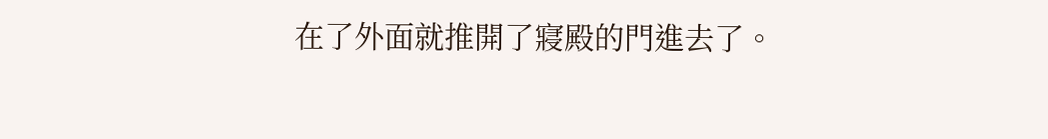在了外面就推開了寢殿的門進去了。